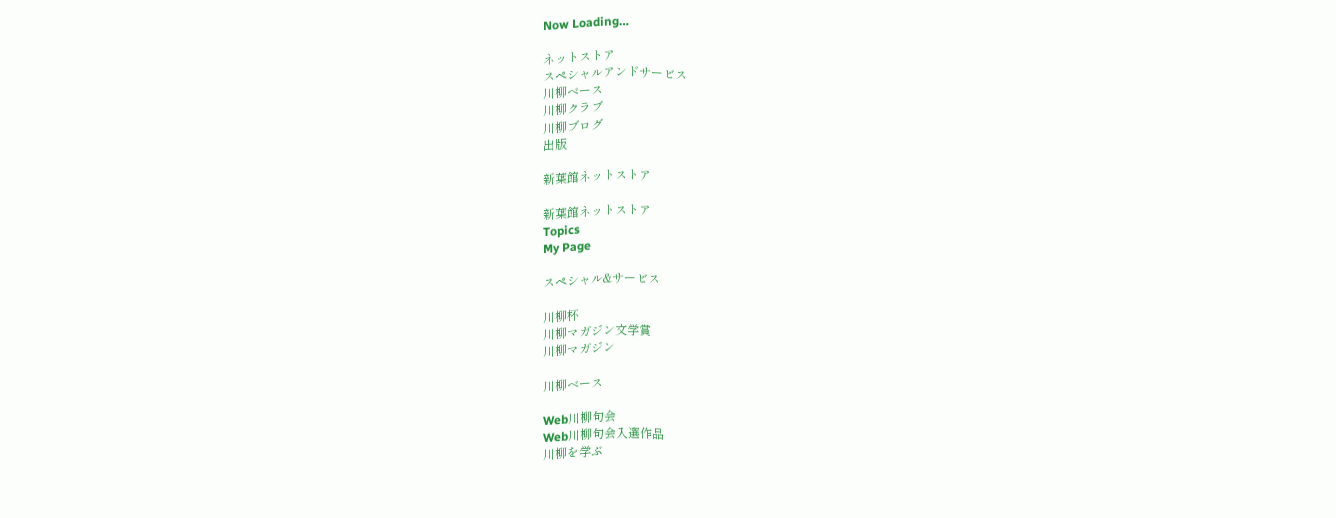Now Loading…

ネットストア
スペシャルアンドサービス
川柳ベース
川柳クラブ
川柳ブログ
出版

新葉館ネットストア

新葉館ネットストア
Topics
My Page

スペシャル&サービス

川柳杯
川柳マガジン文学賞
川柳マガジン

川柳ベース

Web川柳句会
Web川柳句会入選作品
川柳を学ぶ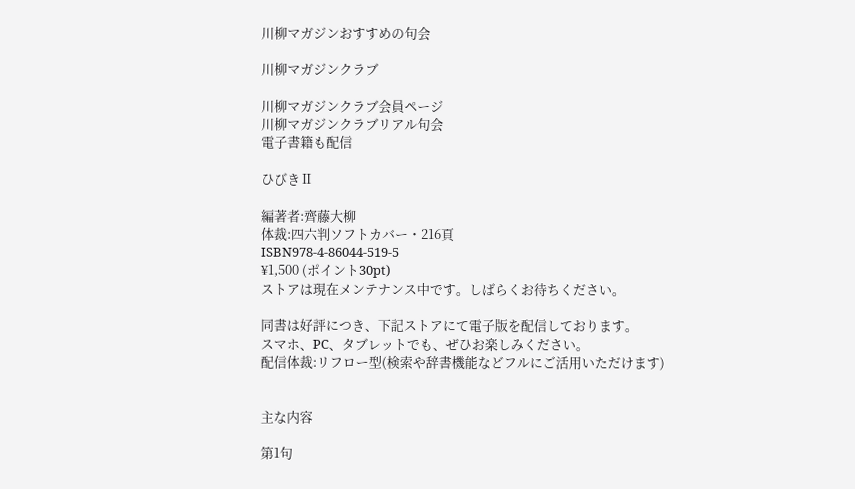川柳マガジンおすすめの句会

川柳マガジンクラブ

川柳マガジンクラブ会員ページ
川柳マガジンクラブリアル句会
電子書籍も配信

ひびきⅡ

編著者:齊藤大柳
体裁:四六判ソフトカバー・216頁
ISBN978-4-86044-519-5
¥1,500 (ポイント30pt)
ストアは現在メンテナンス中です。しばらくお待ちください。

同書は好評につき、下記ストアにて電子版を配信しております。
スマホ、PC、タブレットでも、ぜひお楽しみください。
配信体裁:リフロー型(検索や辞書機能などフルにご活用いただけます)


主な内容

第1句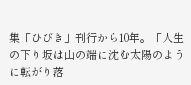集「ひびき」刊行から10年。「人生の下り坂は山の端に沈む太陽のように転がり落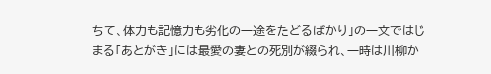ちて、体力も記憶力も劣化の一途をたどるばかり」の一文ではじまる「あとがき」には最愛の妻との死別が綴られ、一時は川柳か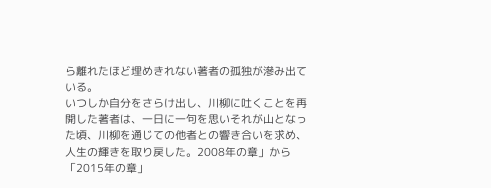ら離れたほど埋めきれない著者の孤独が滲み出ている。
いつしか自分をさらけ出し、川柳に吐くことを再開した著者は、一日に一句を思いそれが山となった頃、川柳を通じての他者との響き合いを求め、人生の輝きを取り戻した。2008年の章」から「2015年の章」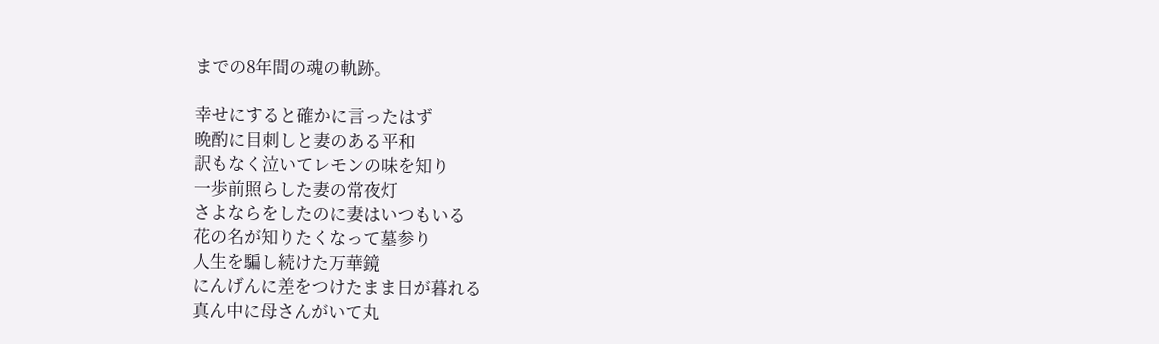までの8年間の魂の軌跡。

幸せにすると確かに言ったはず
晩酌に目刺しと妻のある平和
訳もなく泣いてレモンの味を知り
一歩前照らした妻の常夜灯
さよならをしたのに妻はいつもいる
花の名が知りたくなって墓参り
人生を騙し続けた万華鏡
にんげんに差をつけたまま日が暮れる
真ん中に母さんがいて丸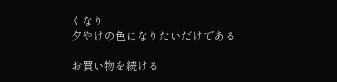くなり
夕やけの色になりたいだけである

お買い物を続ける